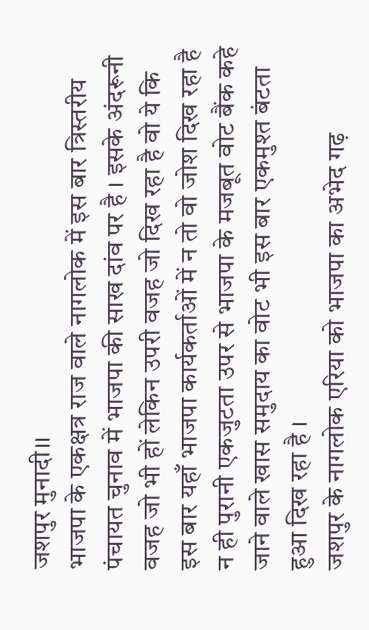जशपुर मुनादी।।
भाजपा के एकक्षत्र राज वाले नागलोक में इस बार त्रिस्तरीय पंचायत चुनाव में भाजपा की साख दांव पर है । इसके अंदरूनी वजह जो भी हों लेकिन उपरी वजह जो दिख रहा है वो ये कि इस बार यहाँ भाजपा कार्यकर्ताओं में न तो वो जोश दिख रहा है न ही पुरानी एकजुटता उपर से भाजपा के मजबूत वोट बैंक कहे जाने वाले खास समुदाय का वोट भी इस बार एकमुश्त बंटता हुआ दिख रहा है ।
जशपुर के नागलोक एरिया को भाजपा का अभेद गढ़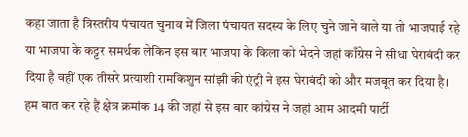कहा जाता है त्रिस्तरीय पंचायत चुनाव में जिला पंचायत सदस्य के लिए चुने जाने वाले या तो भाजपाई रहे या भाजपा के कट्टर समर्थक लेकिन इस बार भाजपा के किला को भेदने जहां काँग्रेस ने सीधा घेराबंदी कर दिया है वहीं एक तीसरे प्रत्याशी रामकिशुन सांझी की एंट्री ने इस घेराबंदी को और मजबूत कर दिया है।
हम बात कर रहे हैं क्षेत्र क्रमांक 14 की जहां से इस बार कांग्रेस ने जहां आम आदमी पार्टी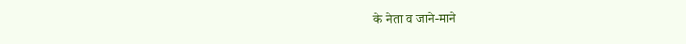के नेता व जाने-माने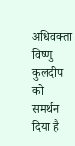अधिवक्ता विष्णु कुलदीप को समर्थन दिया है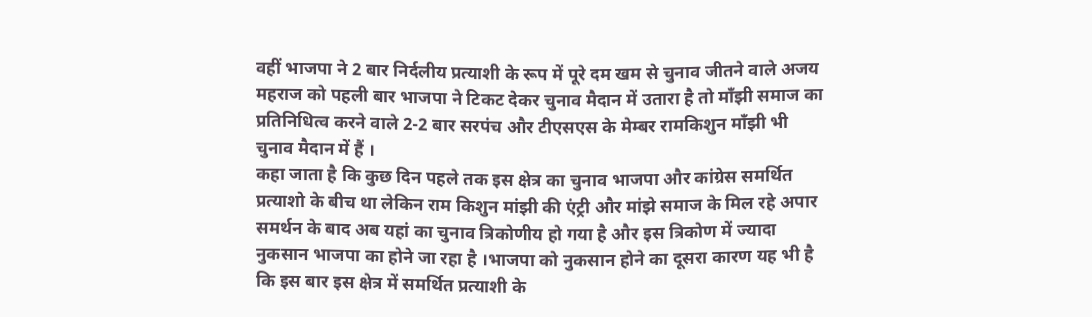वहीं भाजपा ने 2 बार निर्दलीय प्रत्याशी के रूप में पूरे दम खम से चुनाव जीतने वाले अजय महराज को पहली बार भाजपा ने टिकट देकर चुनाव मैदान में उतारा है तो माँझी समाज का प्रतिनिधित्व करने वाले 2-2 बार सरपंच और टीएसएस के मेम्बर रामकिशुन माँझी भी चुनाव मैदान में हैं ।
कहा जाता है कि कुछ दिन पहले तक इस क्षेत्र का चुनाव भाजपा और कांग्रेस समर्थित प्रत्याशो के बीच था लेकिन राम किशुन मांझी की एंट्री और मांझे समाज के मिल रहे अपार समर्थन के बाद अब यहां का चुनाव त्रिकोणीय हो गया है और इस त्रिकोण में ज्यादा नुकसान भाजपा का होने जा रहा है ।भाजपा को नुकसान होने का दूसरा कारण यह भी है कि इस बार इस क्षेत्र में समर्थित प्रत्याशी के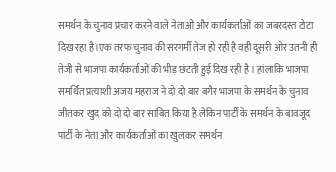समर्थन के चुनाव प्रचार करने वाले नेताओं और कार्यकर्ताओं का जबरदस्त टोटा दिख रहा है।एक तरफ चुनाव की सरगर्मी तेज हो रही है वही दूसरी ओर उतनी ही तेजी से भाजपा कार्यकर्ताओं की भीड़ छंटती हुई दिख रही है । हांलाकि भाजपा समर्थित प्रत्याशी अजय महराज ने दो दो बार बगैर भाजपा के समर्थन के चुनाव जीतकर खुद को दो दो बार साबित किया है लेकिन पार्टी के समर्थन के बावजूद पार्टी के नेता और कार्यकर्ताओं का खुलकर समर्थन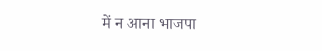में न आना भाजपा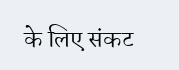के लिए संकट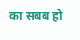का सबब हो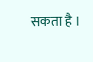सकता है ।